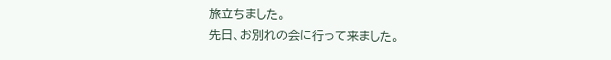旅立ちました。
先日、お別れの会に行って来ました。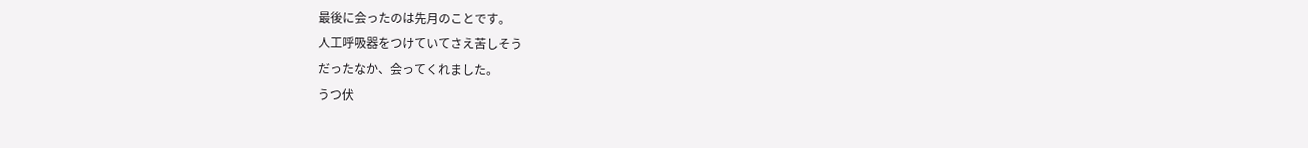最後に会ったのは先月のことです。
人工呼吸器をつけていてさえ苦しそう
だったなか、会ってくれました。
うつ伏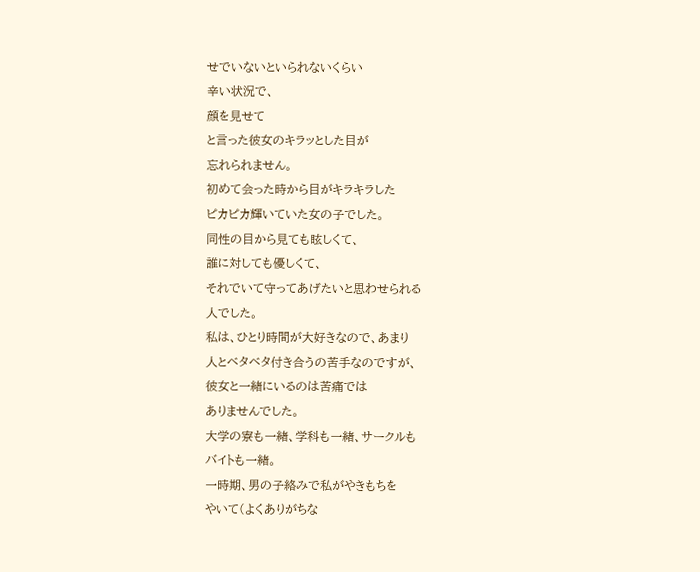せでいないといられないくらい
辛い状況で、
顔を見せて
と言った彼女のキラッとした目が
忘れられません。
初めて会った時から目がキラキラした
ピカピカ輝いていた女の子でした。
同性の目から見ても眩しくて、
誰に対しても優しくて、
それでいて守ってあげたいと思わせられる
人でした。
私は、ひとり時間が大好きなので、あまり
人とベタベタ付き合うの苦手なのですが、
彼女と一緒にいるのは苦痛では
ありませんでした。
大学の寮も一緒、学科も一緒、サークルも
バイトも一緒。
一時期、男の子絡みで私がやきもちを
やいて(よくありがちな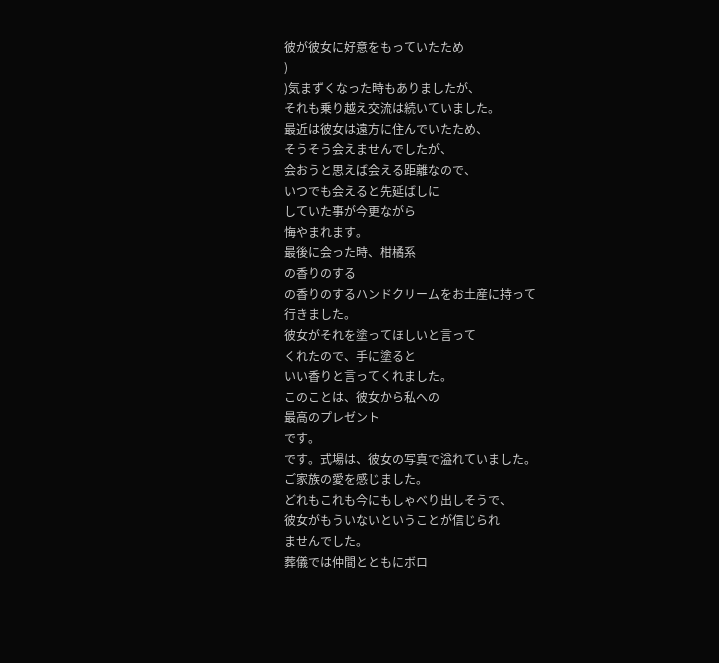彼が彼女に好意をもっていたため
)
)気まずくなった時もありましたが、
それも乗り越え交流は続いていました。
最近は彼女は遠方に住んでいたため、
そうそう会えませんでしたが、
会おうと思えば会える距離なので、
いつでも会えると先延ばしに
していた事が今更ながら
悔やまれます。
最後に会った時、柑橘系
の香りのする
の香りのするハンドクリームをお土産に持って
行きました。
彼女がそれを塗ってほしいと言って
くれたので、手に塗ると
いい香りと言ってくれました。
このことは、彼女から私への
最高のプレゼント
です。
です。式場は、彼女の写真で溢れていました。
ご家族の愛を感じました。
どれもこれも今にもしゃべり出しそうで、
彼女がもういないということが信じられ
ませんでした。
葬儀では仲間とともにボロ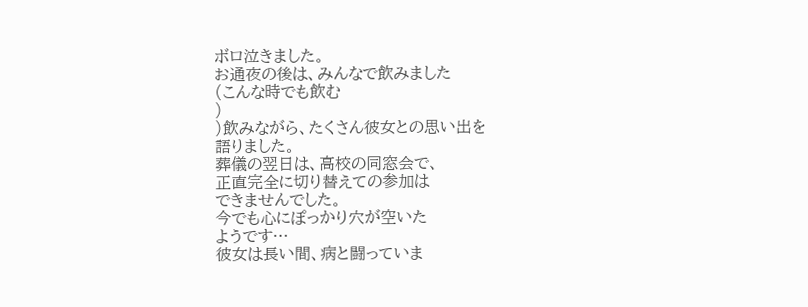ボロ泣きました。
お通夜の後は、みんなで飲みました
(こんな時でも飲む
)
)飲みながら、たくさん彼女との思い出を
語りました。
葬儀の翌日は、高校の同窓会で、
正直完全に切り替えての参加は
できませんでした。
今でも心にぽっかり穴が空いた
ようです…
彼女は長い間、病と闘っていま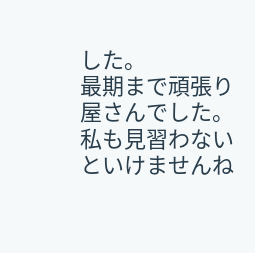した。
最期まで頑張り屋さんでした。
私も見習わないといけませんね